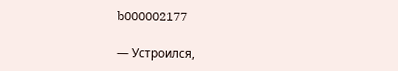b000002177

— Устроился,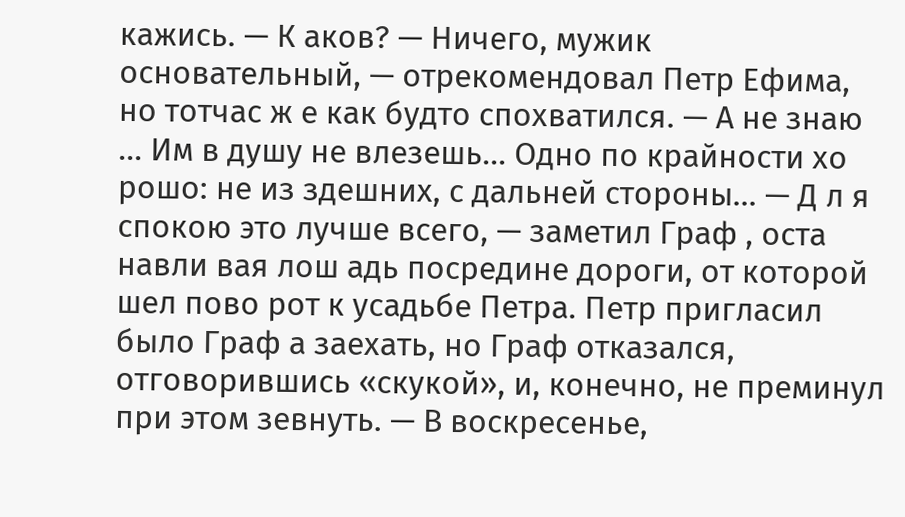кажись. — К аков? — Ничего, мужик основательный, — отрекомендовал Петр Ефима, но тотчас ж е как будто спохватился. — А не знаю ... Им в душу не влезешь... Одно по крайности хо рошо: не из здешних, с дальней стороны... — Д л я спокою это лучше всего, — заметил Граф , оста навли вая лош адь посредине дороги, от которой шел пово рот к усадьбе Петра. Петр пригласил было Граф а заехать, но Граф отказался, отговорившись «скукой», и, конечно, не преминул при этом зевнуть. — В воскресенье,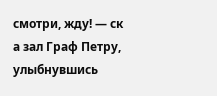смотри, жду! — ск а зал Граф Петру, улыбнувшись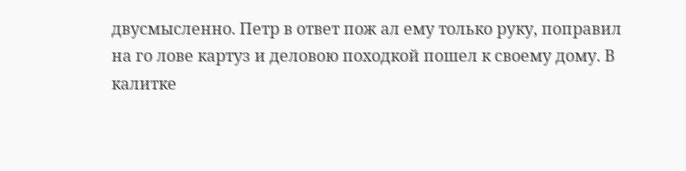двусмысленно. Петр в ответ пож ал ему только руку, поправил на го лове картуз и деловою походкой пошел к своему дому. В калитке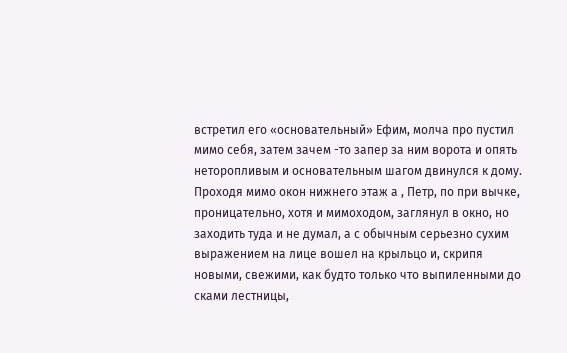встретил его «основательный» Ефим, молча про пустил мимо себя, затем зачем -то запер за ним ворота и опять неторопливым и основательным шагом двинулся к дому. Проходя мимо окон нижнего этаж а , Петр, по при вычке, проницательно, хотя и мимоходом, заглянул в окно, но заходить туда и не думал, а с обычным серьезно сухим выражением на лице вошел на крыльцо и, скрипя новыми, свежими, как будто только что выпиленными до  сками лестницы,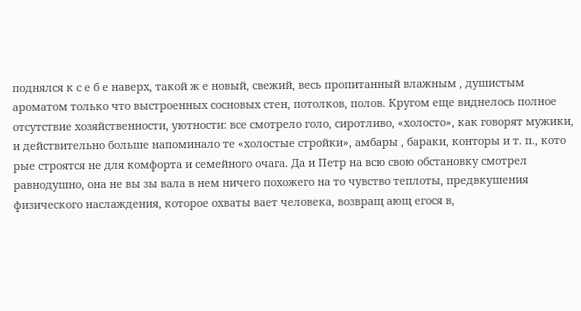поднялся к с е б е наверх, такой ж е новый, свежий, весь пропитанный влажным , душистым ароматом только что выстроенных сосновых стен, потолков, полов. Кругом еще виднелось полное отсутствие хозяйственности, уютности: все смотрело голо, сиротливо, «холосто», как говорят мужики, и действительно больше напоминало те «холостые стройки», амбары , бараки, конторы и т. п., кото рые строятся не для комфорта и семейного очага. Да и Петр на всю свою обстановку смотрел равнодушно, она не вы зы вала в нем ничего похожего на то чувство теплоты, предвкушения физического наслаждения, которое охваты вает человека, возвращ ающ егося в,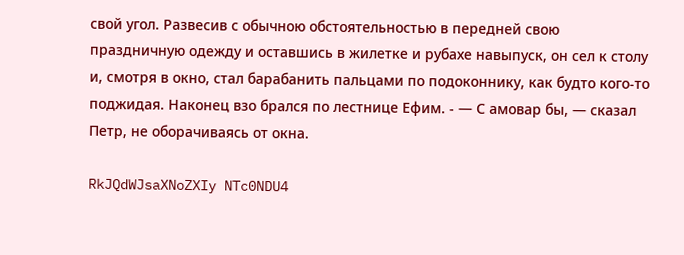свой угол. Развесив с обычною обстоятельностью в передней свою праздничную одежду и оставшись в жилетке и рубахе навыпуск, он сел к столу и, смотря в окно, стал барабанить пальцами по подоконнику, как будто кого-то поджидая. Наконец взо брался по лестнице Ефим. - — С амовар бы, — сказал Петр, не оборачиваясь от окна.

RkJQdWJsaXNoZXIy NTc0NDU4